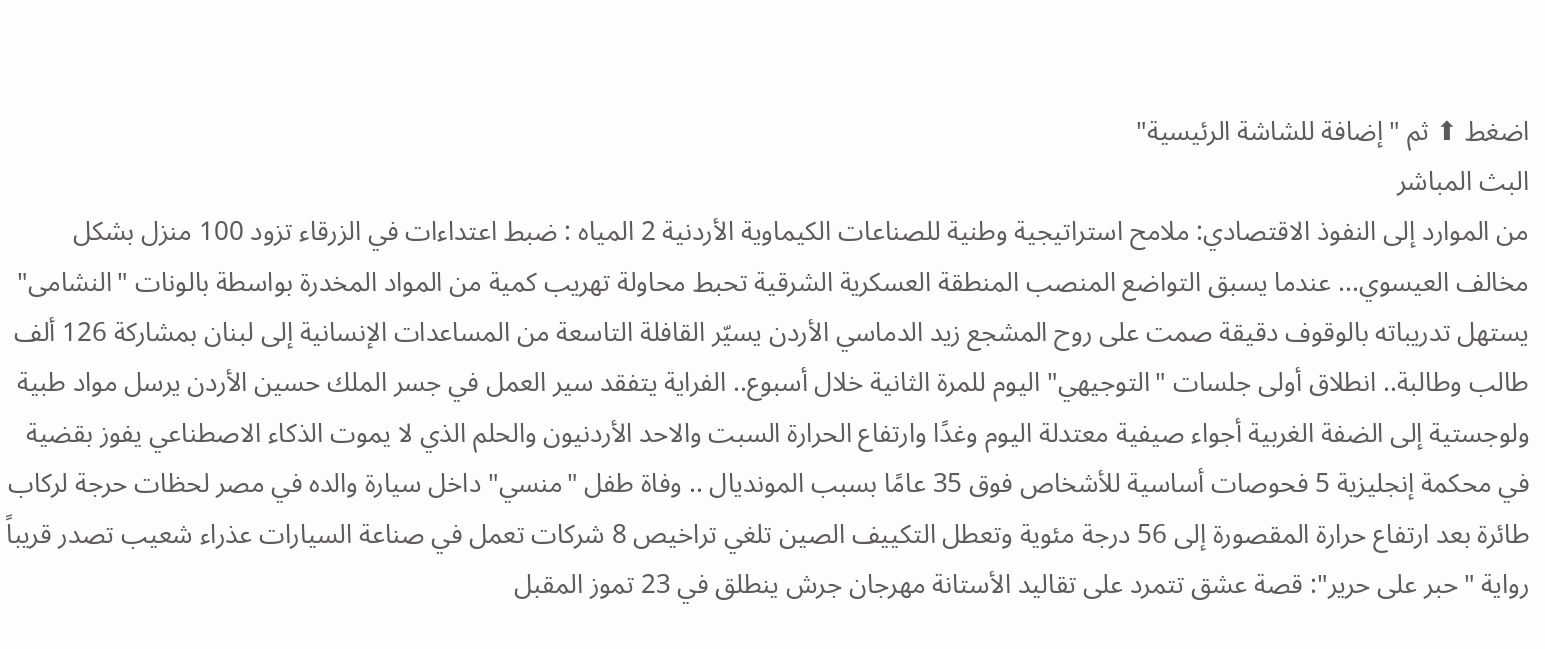اضغط ⬆ ثم "إضافة للشاشة الرئيسية"
البث المباشر
من الموارد إلى النفوذ الاقتصادي: ملامح استراتيجية وطنية للصناعات الكيماوية الأردنية 2 المياه : ضبط اعتداءات في الزرقاء تزود 100 منزل بشكل مخالف العيسوي... عندما يسبق التواضع المنصب المنطقة العسكرية الشرقية تحبط محاولة تهريب كمية من المواد المخدرة بواسطة بالونات "النشامى" يستهل تدريباته بالوقوف دقيقة صمت على روح المشجع زيد الدماسي الأردن يسيّر القافلة التاسعة من المساعدات الإنسانية إلى لبنان بمشاركة 126 ألف طالب وطالبة.. انطلاق أولى جلسات "التوجيهي" اليوم للمرة الثانية خلال أسبوع.. الفراية يتفقد سير العمل في جسر الملك حسين الأردن يرسل مواد طبية ولوجستية إلى الضفة الغربية أجواء صيفية معتدلة اليوم وغدًا وارتفاع الحرارة السبت والاحد الأردنيون والحلم الذي لا يموت الذكاء الاصطناعي يفوز بقضية في محكمة إنجليزية 5 فحوصات أساسية للأشخاص فوق 35 عامًا بسبب المونديال .. وفاة طفل "منسي" داخل سيارة والده في مصر لحظات حرجة لركاب طائرة بعد ارتفاع حرارة المقصورة إلى 56 درجة مئوية وتعطل التكييف الصين تلغي تراخيص 8 شركات تعمل في صناعة السيارات عذراء شعيب تصدر قريباً رواية "حبر على حرير": قصة عشق تتمرد على تقاليد الأستانة مهرجان جرش ينطلق في 23 تموز المقبل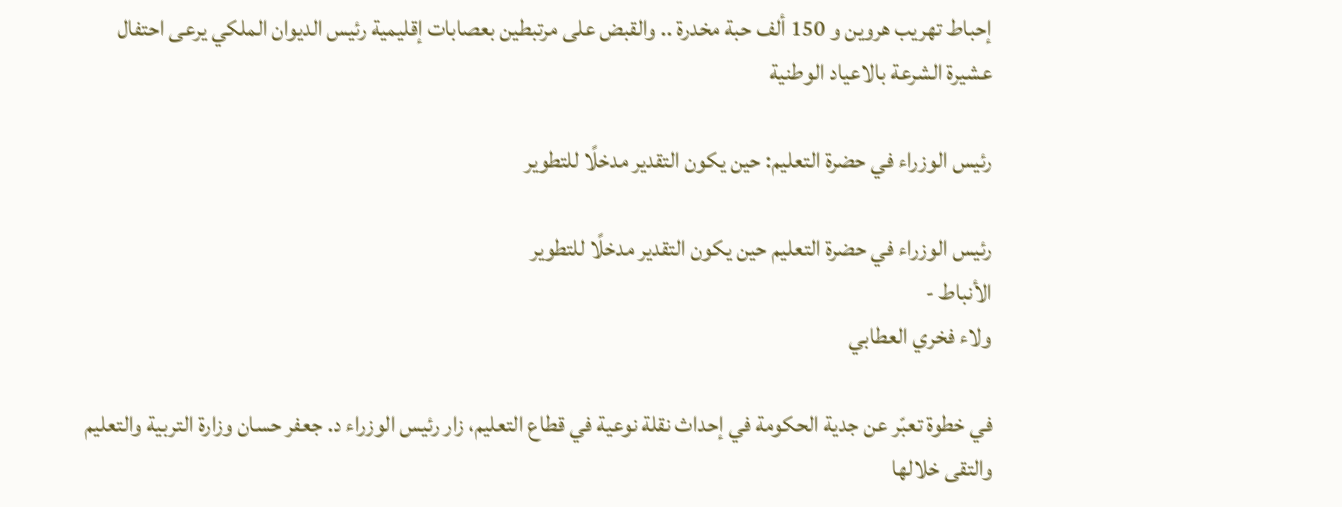إحباط تهريب هروين و 150 ألف حبة مخدرة .. والقبض على مرتبطين بعصابات إقليمية رئيس الديوان الملكي يرعى احتفال عشيرة الشرعة بالاعياد الوطنية

رئيس الوزراء في حضرة التعليم: حين يكون التقدير مدخلًا للتطوير

رئيس الوزراء في حضرة التعليم حين يكون التقدير مدخلًا للتطوير
الأنباط -
ولاء فخري العطابي

في خطوة تعبّر عن جدية الحكومة في إحداث نقلة نوعية في قطاع التعليم، زار رئيس الوزراء د. جعفر حسان وزارة التربية والتعليم والتقى خلالها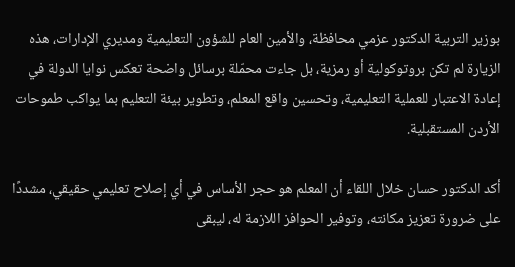بوزير التربية الدكتور عزمي محافظة، والأمين العام للشؤون التعليمية ومديري الإدارات، هذه الزيارة لم تكن بروتوكولية أو رمزية، بل جاءت محمّلة برسائل واضحة تعكس نوايا الدولة في إعادة الاعتبار للعملية التعليمية، وتحسين واقع المعلم، وتطوير بيئة التعليم بما يواكب طموحات الأردن المستقبلية.

أكد الدكتور حسان خلال اللقاء أن المعلم هو حجر الأساس في أي إصلاح تعليمي حقيقي، مشددًا على ضرورة تعزيز مكانته، وتوفير الحوافز اللازمة له، ليبقى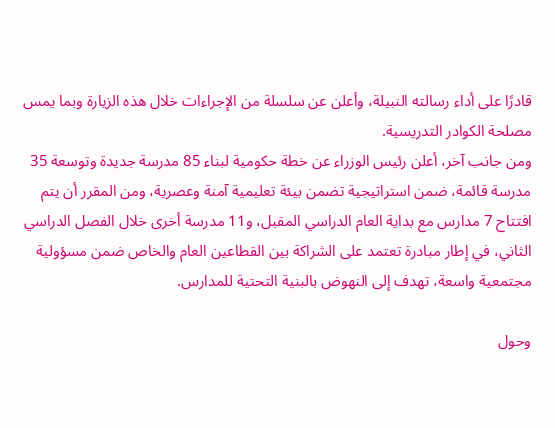قادرًا على أداء رسالته النبيلة، وأعلن عن سلسلة من الإجراءات خلال هذه الزيارة وبما يمس مصلحة الكوادر التدريسية.
ومن جانب آخر، أعلن رئيس الوزراء عن خطة حكومية لبناء 85 مدرسة جديدة وتوسعة 35 مدرسة قائمة، ضمن استراتيجية تضمن بيئة تعليمية آمنة وعصرية، ومن المقرر أن يتم افتتاح 7 مدارس مع بداية العام الدراسي المقبل، و11 مدرسة أخرى خلال الفصل الدراسي الثاني، في إطار مبادرة تعتمد على الشراكة بين القطاعين العام والخاص ضمن مسؤولية مجتمعية واسعة، تهدف إلى النهوض بالبنية التحتية للمدارس.

وحول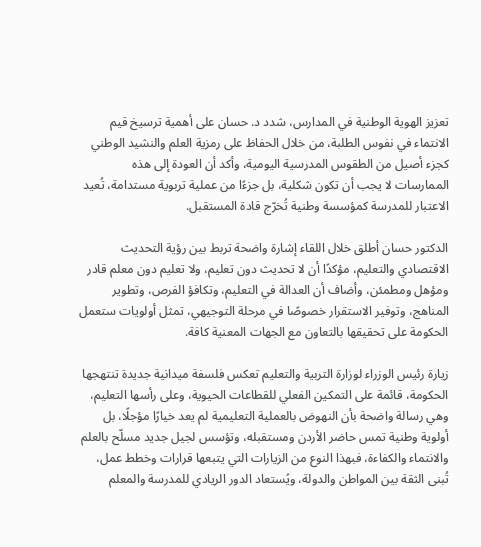تعزيز الهوية الوطنية في المدارس، شدد د. حسان على أهمية ترسيخ قيم الانتماء في نفوس الطلبة، من خلال الحفاظ على رمزية العلم والنشيد الوطني كجزء أصيل من الطقوس المدرسية اليومية، وأكد أن العودة إلى هذه الممارسات لا يجب أن تكون شكلية، بل جزءًا من عملية تربوية مستدامة، تُعيد الاعتبار للمدرسة كمؤسسة وطنية تُخرّج قادة المستقبل.

الدكتور حسان أطلق خلال اللقاء إشارة واضحة تربط بين رؤية التحديث الاقتصادي والتعليم، مؤكدًا أن لا تحديث دون تعليم، ولا تعليم دون معلم قادر ومؤهل ومطمئن، وأضاف أن العدالة في التعليم، وتكافؤ الفرص، وتطوير المناهج، وتوفير الاستقرار خصوصًا في مرحلة التوجيهي، تمثل أولويات ستعمل الحكومة على تحقيقها بالتعاون مع الجهات المعنية كافة.

زيارة رئيس الوزراء لوزارة التربية والتعليم تعكس فلسفة ميدانية جديدة تنتهجها الحكومة، قائمة على التمكين الفعلي للقطاعات الحيوية، وعلى رأسها التعليم، وهي رسالة واضحة بأن النهوض بالعملية التعليمية لم يعد خيارًا مؤجلًا، بل أولوية وطنية تمس حاضر الأردن ومستقبله، وتؤسس لجيل جديد مسلّح بالعلم والانتماء والكفاءة، فبهذا النوع من الزيارات التي يتبعها قرارات وخطط عمل، تُبنى الثقة بين المواطن والدولة، ويُستعاد الدور الريادي للمدرسة والمعلم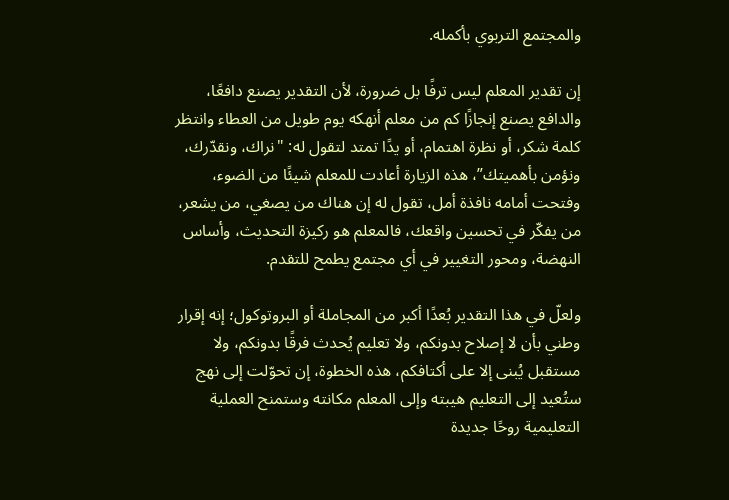والمجتمع التربوي بأكمله.

إن تقدير المعلم ليس ترفًا بل ضرورة، لأن التقدير يصنع دافعًا، والدافع يصنع إنجازًا كم من معلم أنهكه يوم طويل من العطاء وانتظر كلمة شكر، أو نظرة اهتمام، أو يدًا تمتد لتقول له: "نراك، ونقدّرك، ونؤمن بأهميتك”، هذه الزيارة أعادت للمعلم شيئًا من الضوء، وفتحت أمامه نافذة أمل، تقول له إن هناك من يصغي، من يشعر، من يفكّر في تحسين واقعك، فالمعلم هو ركيزة التحديث، وأساس النهضة، ومحور التغيير في أي مجتمع يطمح للتقدم.

ولعلّ في هذا التقدير بُعدًا أكبر من المجاملة أو البروتوكول؛ إنه إقرار وطني بأن لا إصلاح بدونكم، ولا تعليم يُحدث فرقًا بدونكم، ولا مستقبل يُبنى إلا على أكتافكم، هذه الخطوة، إن تحوّلت إلى نهج ستُعيد إلى التعليم هيبته وإلى المعلم مكانته وستمنح العملية التعليمية روحًا جديدة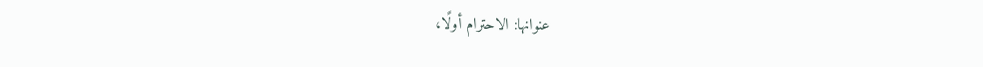عنوانها: الاحترام أولًا،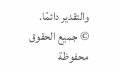والتقدير دائمًا.
© جميع الحقوق محفوظة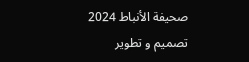صحيفة الأنباط 2024
تصميم و تطوير